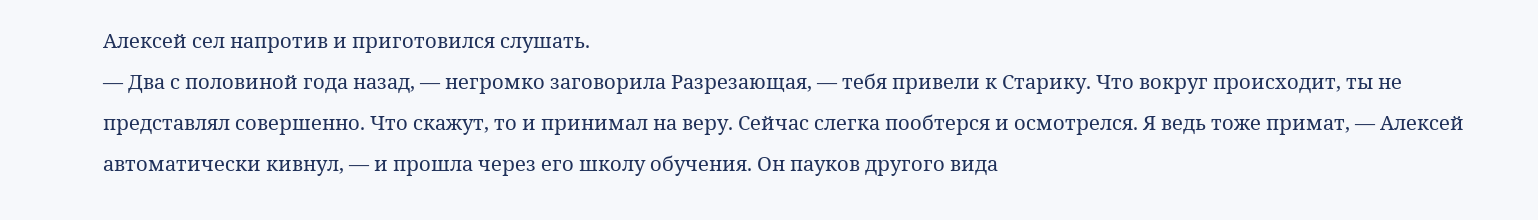Алексей сел напротив и приготовился слушать.
— Два с половиной года назад, — негромко заговорила Разрезающая, — тебя привели к Старику. Что вокруг происходит, ты не представлял совершенно. Что скажут, то и принимал на веру. Сейчас слегка пообтерся и осмотрелся. Я ведь тоже примат, — Алексей автоматически кивнул, — и прошла через его школу обучения. Он пауков другого вида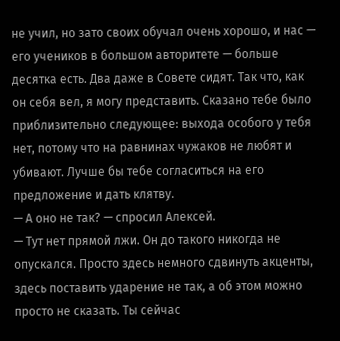не учил, но зато своих обучал очень хорошо, и нас — его учеников в большом авторитете — больше десятка есть. Два даже в Совете сидят. Так что, как он себя вел, я могу представить. Сказано тебе было приблизительно следующее: выхода особого у тебя нет, потому что на равнинах чужаков не любят и убивают. Лучше бы тебе согласиться на его предложение и дать клятву.
— А оно не так? — спросил Алексей.
— Тут нет прямой лжи. Он до такого никогда не опускался. Просто здесь немного сдвинуть акценты, здесь поставить ударение не так, а об этом можно просто не сказать. Ты сейчас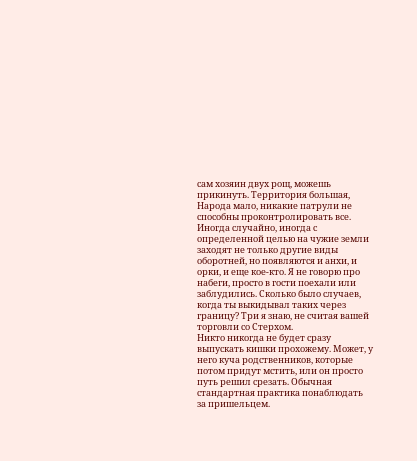сам хозяин двух рощ, можешь прикинуть. Территория большая, Народа мало, никакие патрули не способны проконтролировать все. Иногда случайно, иногда с определенной целью на чужие земли заходят не только другие виды оборотней, но появляются и анхи, и орки, и еще кое-кто. Я не говорю про набеги, просто в гости поехали или заблудились. Сколько было случаев, когда ты выкидывал таких через границу? Три я знаю, не считая вашей торговли со Стерхом.
Никто никогда не будет сразу выпускать кишки прохожему. Может, у него куча родственников, которые потом придут мстить, или он просто путь решил срезать. Обычная стандартная практика понаблюдать за пришельцем.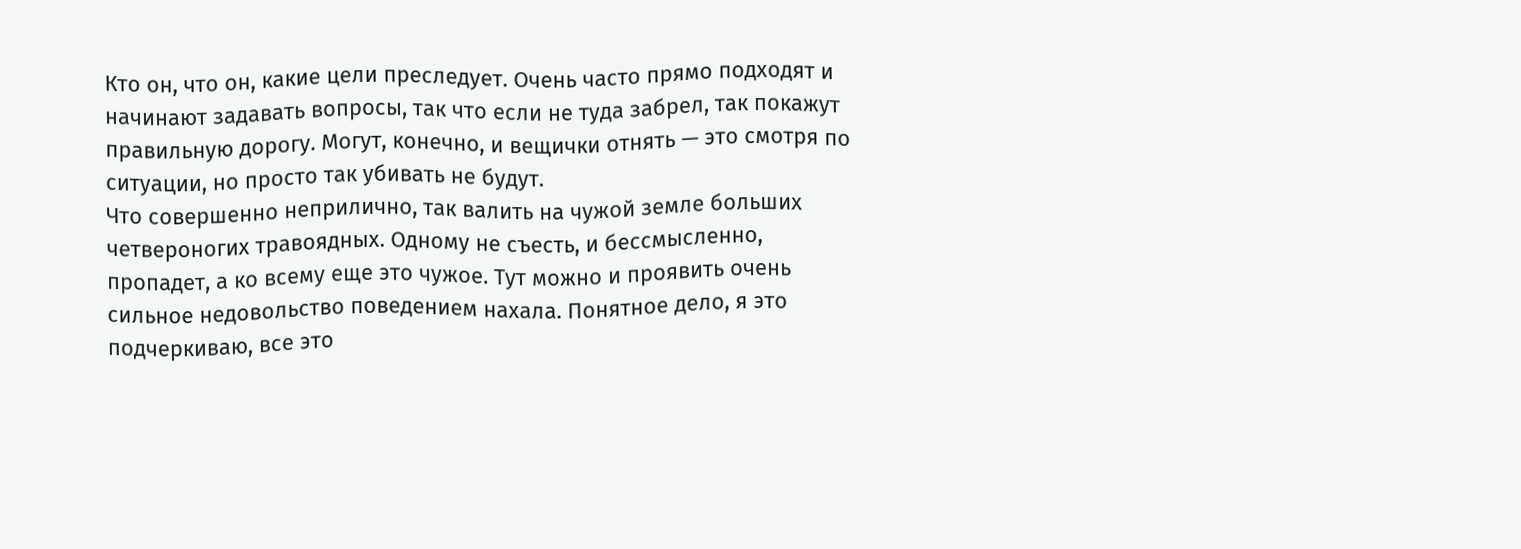Кто он, что он, какие цели преследует. Очень часто прямо подходят и начинают задавать вопросы, так что если не туда забрел, так покажут правильную дорогу. Могут, конечно, и вещички отнять — это смотря по ситуации, но просто так убивать не будут.
Что совершенно неприлично, так валить на чужой земле больших четвероногих травоядных. Одному не съесть, и бессмысленно, пропадет, а ко всему еще это чужое. Тут можно и проявить очень сильное недовольство поведением нахала. Понятное дело, я это подчеркиваю, все это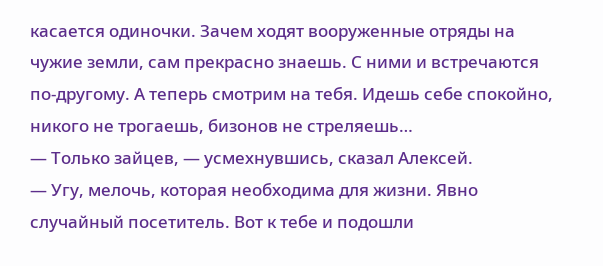касается одиночки. Зачем ходят вооруженные отряды на чужие земли, сам прекрасно знаешь. С ними и встречаются по-другому. А теперь смотрим на тебя. Идешь себе спокойно, никого не трогаешь, бизонов не стреляешь…
— Только зайцев, — усмехнувшись, сказал Алексей.
— Угу, мелочь, которая необходима для жизни. Явно случайный посетитель. Вот к тебе и подошли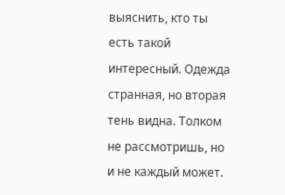выяснить, кто ты есть такой интересный. Одежда странная, но вторая тень видна. Толком не рассмотришь, но и не каждый может.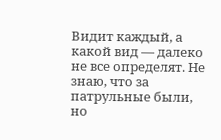Видит каждый, а какой вид — далеко не все определят. Не знаю, что за патрульные были, но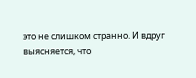это не слишком странно. И вдруг выясняется, что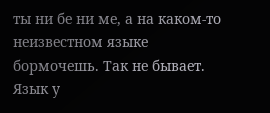ты ни бе ни ме, а на каком-то неизвестном языке бормочешь. Так не бывает. Язык у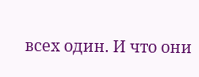всех один. И что они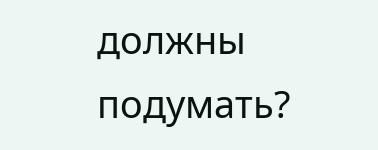должны подумать?